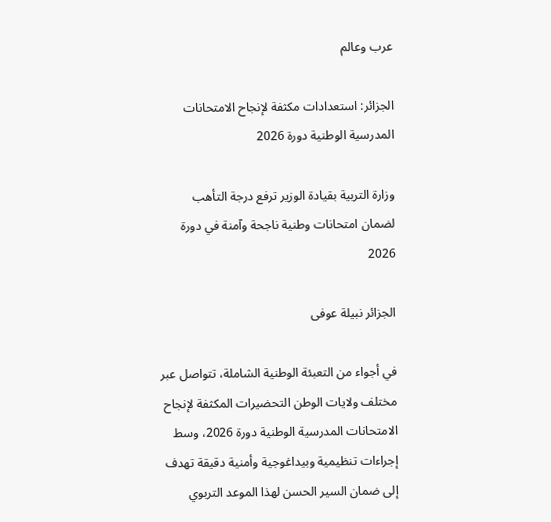عرب وعالم

الجزائر: استعدادات مكثفة لإنجاح الامتحانات المدرسية الوطنية دورة 2026

وزارة التربية بقيادة الوزير ترفع درجة التأهب لضمان امتحانات وطنية ناجحة وآمنة في دورة 2026

الجزائر نبيلة عوفى

في أجواء من التعبئة الوطنية الشاملة، تتواصل عبر مختلف ولايات الوطن التحضيرات المكثفة لإنجاح الامتحانات المدرسية الوطنية دورة 2026، وسط إجراءات تنظيمية وبيداغوجية وأمنية دقيقة تهدف إلى ضمان السير الحسن لهذا الموعد التربوي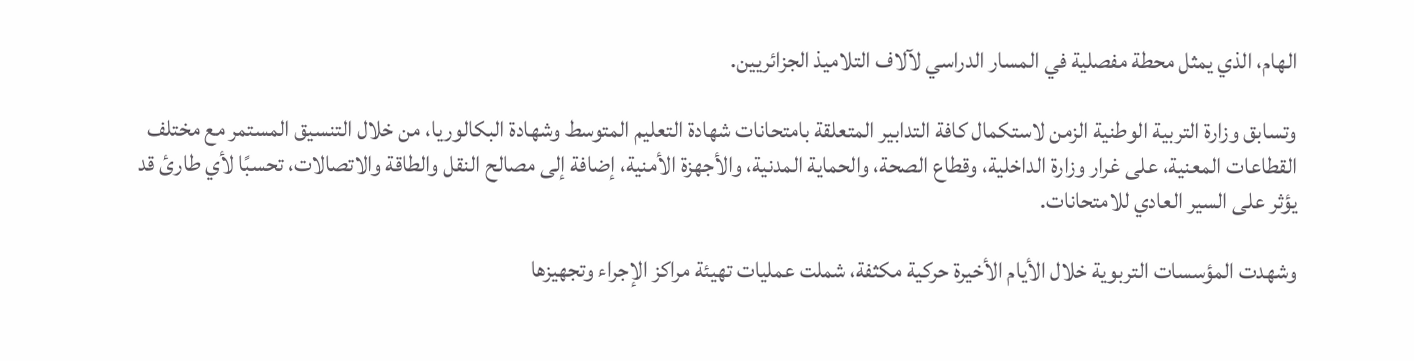الهام، الذي يمثل محطة مفصلية في المسار الدراسي لآلاف التلاميذ الجزائريين.

وتسابق وزارة التربية الوطنية الزمن لاستكمال كافة التدابير المتعلقة بامتحانات شهادة التعليم المتوسط وشهادة البكالوريا، من خلال التنسيق المستمر مع مختلف القطاعات المعنية، على غرار وزارة الداخلية، وقطاع الصحة، والحماية المدنية، والأجهزة الأمنية، إضافة إلى مصالح النقل والطاقة والاتصالات، تحسبًا لأي طارئ قد يؤثر على السير العادي للامتحانات.

وشهدت المؤسسات التربوية خلال الأيام الأخيرة حركية مكثفة، شملت عمليات تهيئة مراكز الإجراء وتجهيزها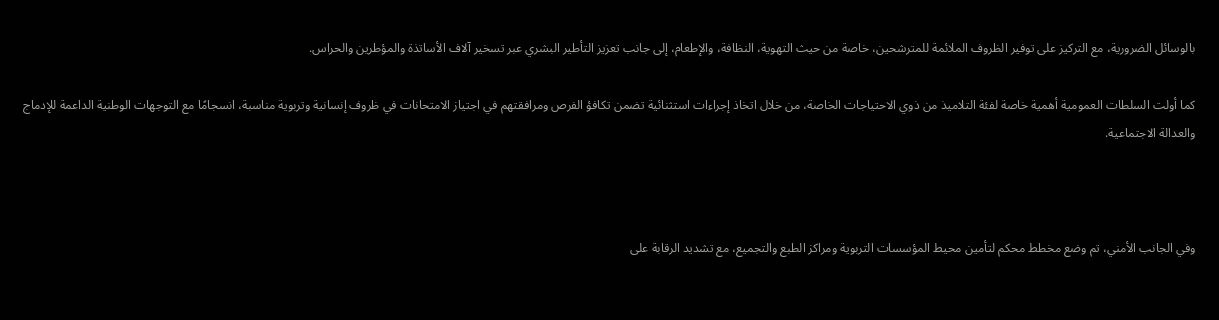بالوسائل الضرورية، مع التركيز على توفير الظروف الملائمة للمترشحين، خاصة من حيث التهوية، النظافة، والإطعام، إلى جانب تعزيز التأطير البشري عبر تسخير آلاف الأساتذة والمؤطرين والحراس.

كما أولت السلطات العمومية أهمية خاصة لفئة التلاميذ من ذوي الاحتياجات الخاصة، من خلال اتخاذ إجراءات استثنائية تضمن تكافؤ الفرص ومرافقتهم في اجتياز الامتحانات في ظروف إنسانية وتربوية مناسبة، انسجامًا مع التوجهات الوطنية الداعمة للإدماج والعدالة الاجتماعية.



وفي الجانب الأمني، تم وضع مخطط محكم لتأمين محيط المؤسسات التربوية ومراكز الطبع والتجميع، مع تشديد الرقابة على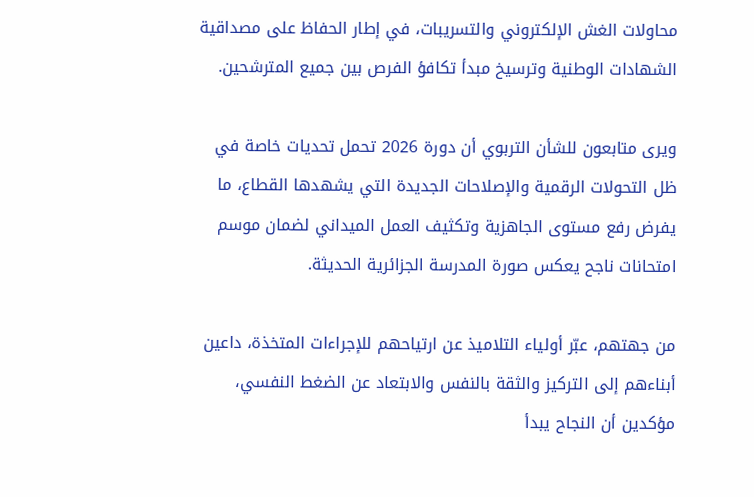محاولات الغش الإلكتروني والتسريبات، في إطار الحفاظ على مصداقية الشهادات الوطنية وترسيخ مبدأ تكافؤ الفرص بين جميع المترشحين.

ويرى متابعون للشأن التربوي أن دورة 2026 تحمل تحديات خاصة في ظل التحولات الرقمية والإصلاحات الجديدة التي يشهدها القطاع، ما يفرض رفع مستوى الجاهزية وتكثيف العمل الميداني لضمان موسم امتحانات ناجح يعكس صورة المدرسة الجزائرية الحديثة.

من جهتهم، عبّر أولياء التلاميذ عن ارتياحهم للإجراءات المتخذة، داعين أبناءهم إلى التركيز والثقة بالنفس والابتعاد عن الضغط النفسي، مؤكدين أن النجاح يبدأ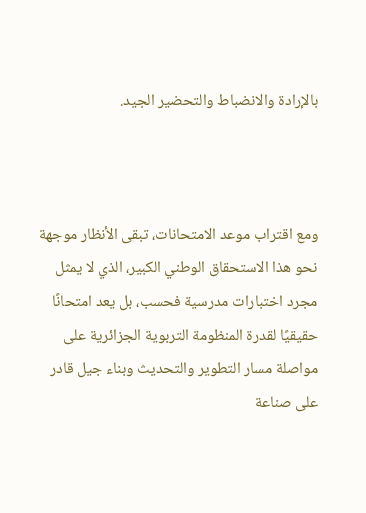بالإرادة والانضباط والتحضير الجيد.



ومع اقتراب موعد الامتحانات، تبقى الأنظار موجهة نحو هذا الاستحقاق الوطني الكبير، الذي لا يمثل مجرد اختبارات مدرسية فحسب، بل يعد امتحانًا حقيقيًا لقدرة المنظومة التربوية الجزائرية على مواصلة مسار التطوير والتحديث وبناء جيل قادر على صناعة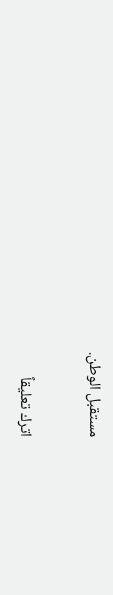مستقبل الوطن.

اترك تعليقاً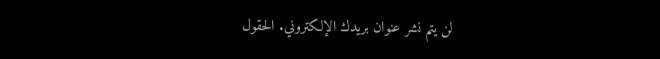لن يتم نشر عنوان بريدك الإلكتروني. الحقول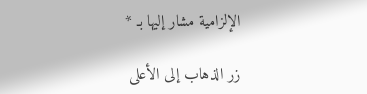الإلزامية مشار إليها بـ *

زر الذهاب إلى الأعلى